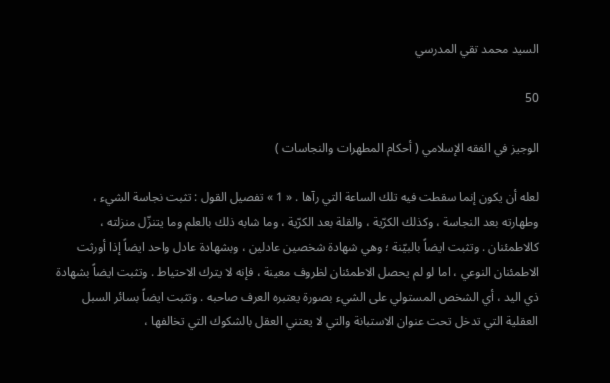السيد محمد تقي المدرسي

50

الوجيز في الفقه الإسلامي ( أحكام المطهرات والنجاسات )

لعله أن يكون إنما سقطت فيه تلك الساعة التي رآها . « 1 » تفصيل القول : تثبت نجاسة الشيء ، وطهارته بعد النجاسة ، وكذلك الكرّية ، والقلة بعد الكرّية ، وما شابه ذلك بالعلم وما يتنزّل منزلته ، كالاطمئنان . وتثبت ايضاً بالبيّنة ؛ وهي شهادة شخصين عادلين ، وبشهادة عادل واحد ايضاً إذا أورثت الاطمئنان النوعي ، اما لو لم يحصل الاطمئنان لظروف معينة ، فإنه لا يترك الاحتياط . وتثبت ايضاً بشهادة ذي اليد ، أي الشخص المستولي على الشيء بصورة يعتبره العرف صاحبه . وتثبت ايضاً بسائر السبل العقلية التي تدخل تحت عنوان الاستبانة والتي لا يعتني العقل بالشكوك التي تخالفها ،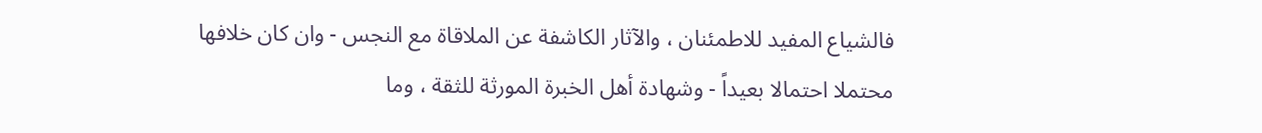فالشياع المفيد للاطمئنان ، والآثار الكاشفة عن الملاقاة مع النجس - وان كان خلافها محتملا احتمالا بعيداً - وشهادة أهل الخبرة المورثة للثقة ، وما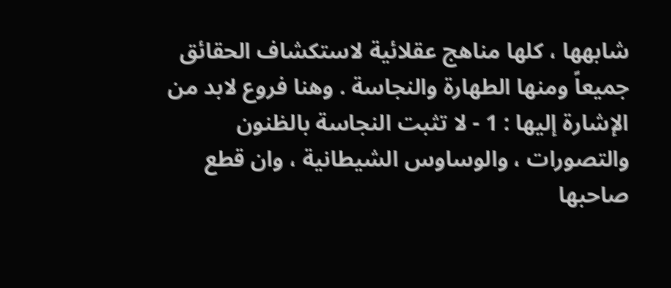شابهها ، كلها مناهج عقلائية لاستكشاف الحقائق جميعاً ومنها الطهارة والنجاسة . وهنا فروع لابد من الإشارة إليها : 1 - لا تثبت النجاسة بالظنون والتصورات ، والوساوس الشيطانية ، وان قطع صاحبها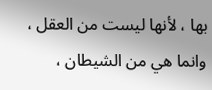بها ، لأنها ليست من العقل ، وانما هي من الشيطان ،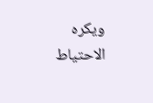ويكره الاحتياط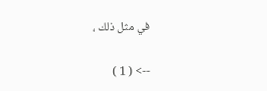في مثل ذلك ،

--> ( 1 )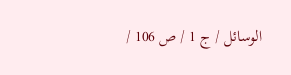الوسائل / ج 1 / ص 106 /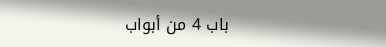باب 4 من أبواب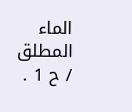الماء المطلق / ح 1 .